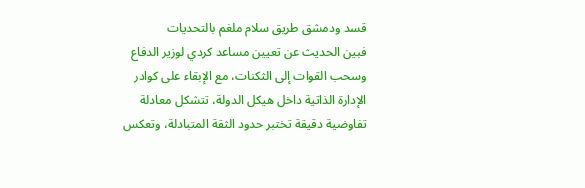قسد ودمشق طريق سلام ملغم بالتحديات
فبين الحديث عن تعيين مساعد كردي لوزير الدفاع وسحب القوات إلى الثكنات، مع الإبقاء على كوادر الإدارة الذاتية داخل هيكل الدولة، تتشكل معادلة تفاوضية دقيقة تختبر حدود الثقة المتبادلة، وتعكس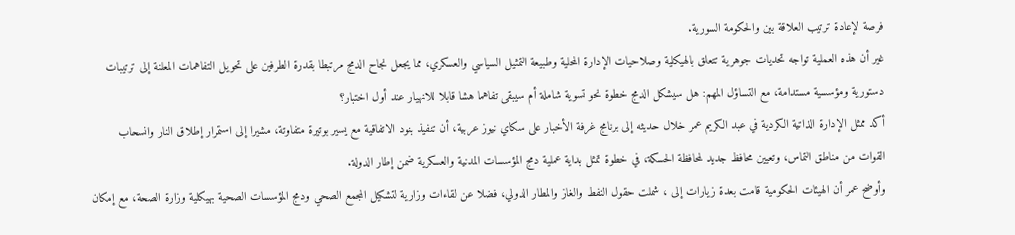فرصة لإعادة ترتيب العلاقة بين والحكومة السورية.
غير أن هذه العملية تواجه تحديات جوهرية تتعلق بالهيكلية وصلاحيات الإدارة المحلية وطبيعة التمثيل السياسي والعسكري، مما يجعل نجاح الدمج مرتبطا بقدرة الطرفين على تحويل التفاهمات المعلنة إلى ترتيبات دستورية ومؤسسية مستدامة، مع التساؤل المهم: هل سيشكل الدمج خطوة نحو تسوية شاملة أم سيبقى تفاهما هشا قابلا للانهيار عند أول اختبار؟
أكد ممثل الإدارة الذاتية الكردية في عبد الكريم عمر خلال حديثه إلى برنامج غرفة الأخبار على سكاي نيوز عربية، أن تنفيذ بنود الاتفاقية مع يسير بوتيرة متفاوتة، مشيرا إلى استمرار إطلاق النار وانسحاب القوات من مناطق التماس، وتعيين محافظ جديد لمحافظة الحسكة، في خطوة تمثل بداية عملية دمج المؤسسات المدنية والعسكرية ضمن إطار الدولة.
وأوضح عمر أن الهيئات الحكومية قامت بعدة زيارات إلى ، شملت حقول النفط والغاز والمطار الدولي، فضلا عن لقاءات وزارية لتشكيل المجمع الصحي ودمج المؤسسات الصحية بهيكلية وزارة الصحة، مع إمكان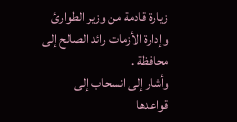زيارة قادمة من وزير الطوارئ وإدارة الأزمات رائد الصالح إلى محافظة .
وأشار إلى انسحاب إلى قواعدها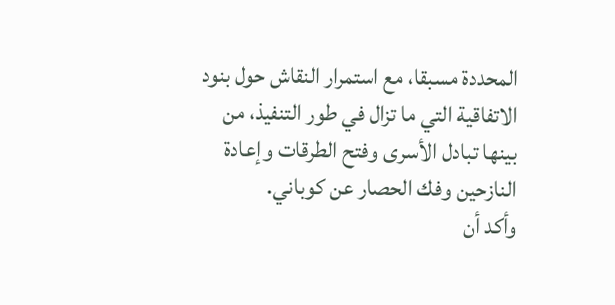المحددة مسبقا، مع استمرار النقاش حول بنود الاتفاقية التي ما تزال في طور التنفيذ، من بينها تبادل الأسرى وفتح الطرقات وإعادة النازحين وفك الحصار عن كوباني.
وأكد أن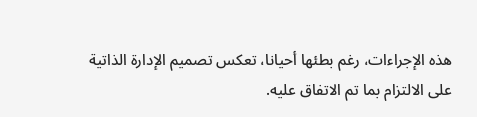هذه الإجراءات، رغم بطئها أحيانا، تعكس تصميم الإدارة الذاتية على الالتزام بما تم الاتفاق عليه.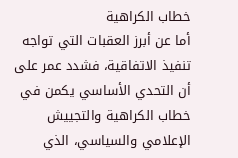خطاب الكراهية
أما عن أبرز العقبات التي تواجه تنفيذ الاتفاقية، فشدد عمر على أن التحدي الأساسي يكمن في خطاب الكراهية والتجييش الإعلامي والسياسي، الذي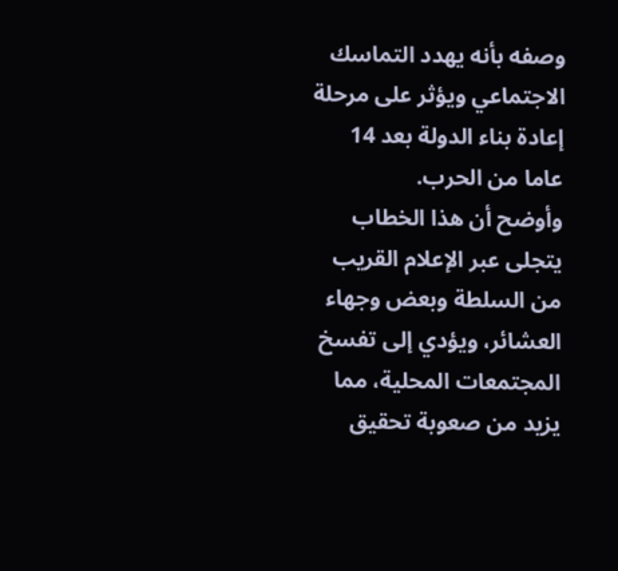وصفه بأنه يهدد التماسك الاجتماعي ويؤثر على مرحلة إعادة بناء الدولة بعد 14 عاما من الحرب.
وأوضح أن هذا الخطاب يتجلى عبر الإعلام القريب من السلطة وبعض وجهاء العشائر، ويؤدي إلى تفسخ المجتمعات المحلية، مما يزيد من صعوبة تحقيق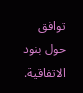توافق حول بنود الاتفاقية.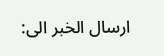ارسال الخبر الى: